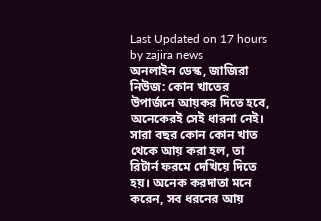Last Updated on 17 hours by zajira news
অনলাইন ডেস্ক, জাজিরা নিউজ: কোন খাতের উপার্জনে আয়কর দিতে হবে, অনেকেরই সেই ধারনা নেই। সারা বছর কোন কোন খাত থেকে আয় করা হল, তা রিটার্ন ফরমে দেখিয়ে দিতে হয়। অনেক করদাতা মনে করেন, সব ধরনের আয়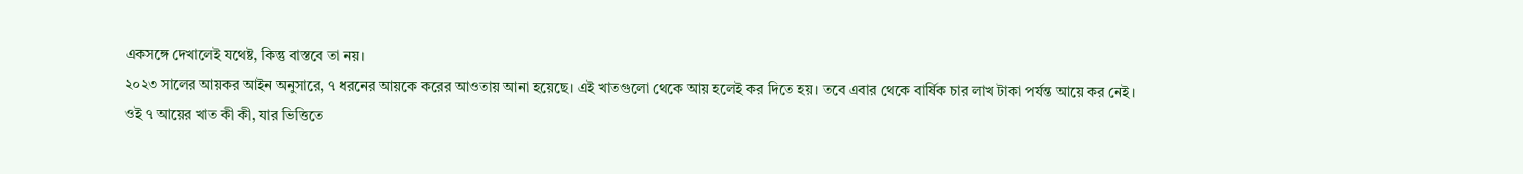একসঙ্গে দেখালেই যথেষ্ট, কিন্তু বাস্তবে তা নয়।
২০২৩ সালের আয়কর আইন অনুসারে, ৭ ধরনের আয়কে করের আওতায় আনা হয়েছে। এই খাতগুলো থেকে আয় হলেই কর দিতে হয়। তবে এবার থেকে বার্ষিক চার লাখ টাকা পর্যন্ত আয়ে কর নেই।
ওই ৭ আয়ের খাত কী কী, যার ভিত্তিতে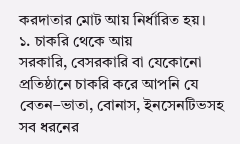করদাতার মোট আয় নির্ধারিত হয়।
১. চাকরি থেকে আয়
সরকারি, বেসরকারি বা যেকোনো প্রতিষ্ঠানে চাকরি করে আপনি যে বেতন–ভাতা, বোনাস, ইনসেনটিভসহ সব ধরনের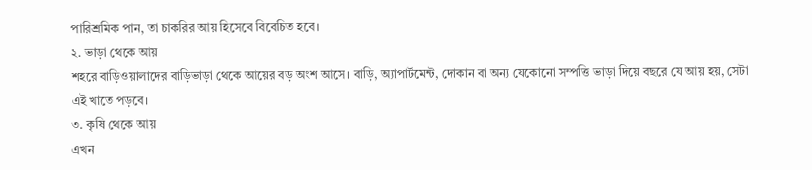পারিশ্রমিক পান, তা চাকরির আয় হিসেবে বিবেচিত হবে।
২. ভাড়া থেকে আয়
শহরে বাড়িওয়ালাদের বাড়িভাড়া থেকে আয়ের বড় অংশ আসে। বাড়ি, অ্যাপার্টমেন্ট, দোকান বা অন্য যেকোনো সম্পত্তি ভাড়া দিয়ে বছরে যে আয় হয়, সেটা এই খাতে পড়বে।
৩. কৃষি থেকে আয়
এখন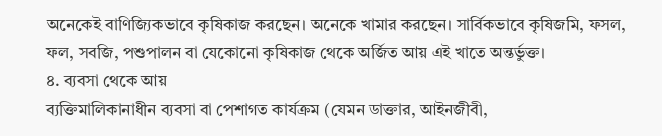অনেকেই বাণিজ্যিকভাবে কৃষিকাজ করছেন। অনেকে খামার করছেন। সার্বিকভাবে কৃষিজমি, ফসল, ফল, সবজি, পশুপালন বা যেকোনো কৃষিকাজ থেকে অর্জিত আয় এই খাতে অন্তর্ভুক্ত।
৪. ব্যবসা থেকে আয়
ব্যক্তিমালিকানাধীন ব্যবসা বা পেশাগত কার্যক্রম (যেমন ডাক্তার, আইনজীবী,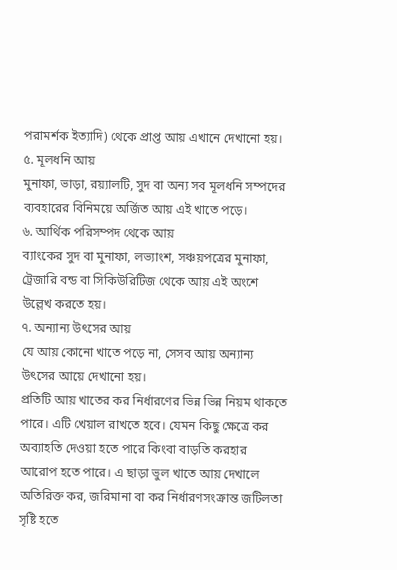পরামর্শক ইত্যাদি) থেকে প্রাপ্ত আয় এখানে দেখানো হয়।
৫. মূলধনি আয়
মুনাফা, ভাড়া, রয়্যালটি, সুদ বা অন্য সব মূলধনি সম্পদের ব্যবহারের বিনিময়ে অর্জিত আয় এই খাতে পড়ে।
৬. আর্থিক পরিসম্পদ থেকে আয়
ব্যাংকের সুদ বা মুনাফা, লভ্যাংশ, সঞ্চয়পত্রের মুনাফা, ট্রেজারি বন্ড বা সিকিউরিটিজ থেকে আয় এই অংশে উল্লেখ করতে হয়।
৭. অন্যান্য উৎসের আয়
যে আয় কোনো খাতে পড়ে না, সেসব আয় অন্যান্য উৎসের আয়ে দেখানো হয়।
প্রতিটি আয় খাতের কর নির্ধারণের ভিন্ন ভিন্ন নিয়ম থাকতে পারে। এটি খেয়াল রাখতে হবে। যেমন কিছু ক্ষেত্রে কর অব্যাহতি দেওয়া হতে পারে কিংবা বাড়তি করহার আরোপ হতে পারে। এ ছাড়া ভুল খাতে আয় দেখালে অতিরিক্ত কর, জরিমানা বা কর নির্ধারণসংক্রান্ত জটিলতা সৃষ্টি হতে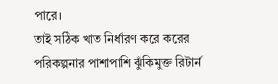পারে।
তাই সঠিক খাত নির্ধারণ করে করের পরিকল্পনার পাশাপাশি ঝুঁকিমুক্ত রিটার্ন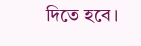দিতে হবে।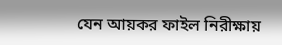যেন আয়কর ফাইল নিরীক্ষায়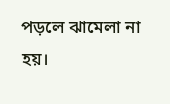পড়লে ঝামেলা না হয়।